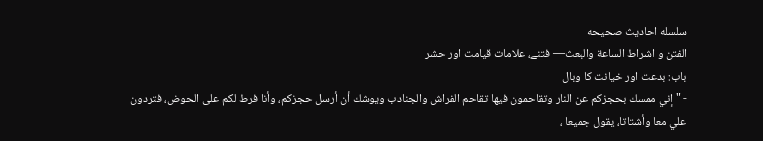سلسله احاديث صحيحه
الفتن و اشراط الساعة والبعث— فتنے، علامات قیامت اور حشر
باب: بدعت اور خیانت کا وبال
- " إني ممسك بحجزكم عن النار وتقاحمون فيها تقاحم الفراش والجنادب ويوشك أن أرسل حجزكم، وأنا فرط لكم على الحوض، فتردون علي معا وأشتاتا، يقول جميعا ،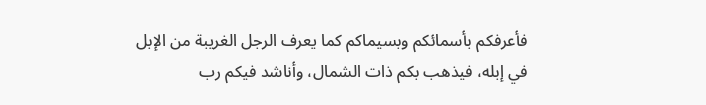فأعرفكم بأسمائكم وبسيماكم كما يعرف الرجل الغريبة من الإبل في إبله، فيذهب بكم ذات الشمال، وأناشد فيكم رب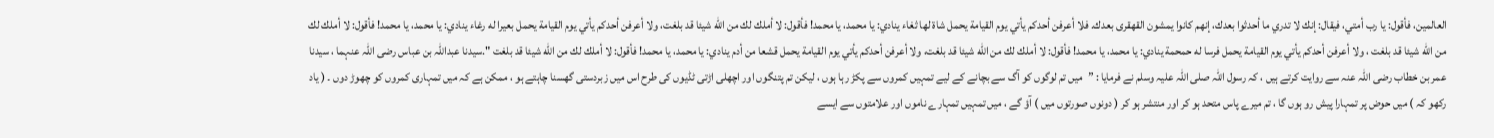العالمين، فأقول: يا رب أمتي، فيقال: إنك لا تدري ما أحدثوا بعدك، إنهم كانوا يمشون القهقرى بعدك. فلا أعرفن أحدكم يأتي يوم القيامة يحمل شاة لها ثغاء ينادي: يا محمد، يا محمد! فأقول: لا أملك لك من الله شيئا قد بلغت، ولا أعرفن أحدكم يأتي يوم القيامة يحمل بعيرا له رغاء ينادي: يا محمد، يا محمد! فأقول: لا أملك لك من الله شيئا قد بلغت ، ولا أعرفن أحدكم يأتي يوم القيامة يحمل فرسا له حمحمة ينادي: يا محمد، يا محمد! فأقول: لا أملك لك من الله شيئا قد بلغت، ولا أعرفن أحدكم يأتي يوم القيامة يحمل قشعا من أدم ينادي: يا محمد، يا محمد! فأقول: لا أملك لك من الله شيئا قد بلغت ".سیدنا عبداللہ بن عباس رضی اللہ عنہما ، سیدنا عمر بن خطاب رضی اللہ عنہ سے روایت کرتے ہیں ، کہ رسول اللہ صلی اللہ علیہ وسلم نے فرمایا : ”میں تم لوگوں کو آگ سے بچانے کے لیے تمہیں کمروں سے پکڑ رہا ہوں ، لیکن تم پتنگوں اور اچھلی اڑتی ٹڈیوں کی طرح اس میں زبردستی گھسنا چاہتے ہو ، ممکن ہے کہ میں تمہاری کمروں کو چھوڑ دوں ۔ ( یاد رکھو کہ ) میں حوض پر تمہارا پیش رو ہوں گا ، تم میرے پاس متحد ہو کر اور منتشر ہو کر ( دونوں صورتوں میں ) آؤ گے ، میں تمہیں تمہارے ناموں اور علامتوں سے ایسے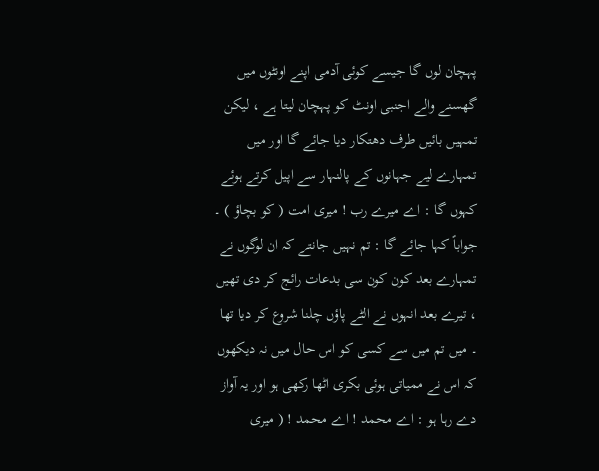پہچان لوں گا جیسے کوئی آدمی اپنے اونٹوں میں گھسنے والے اجنبی اونٹ کو پہچان لیتا ہے ، لیکن تمہیں بائیں طرف دھتکار دیا جائے گا اور میں تمہارے لیے جہانوں کے پالنہار سے اپیل کرتے ہوئے کہوں گا : اے میرے رب ! میری امت ( کو بچاؤ ) ۔ جواباً کہا جائے گا : تم نہیں جانتے کہ ان لوگوں نے تمہارے بعد کون کون سی بدعات رائج کر دی تھیں ، تیرے بعد انہوں نے الٹے پاؤں چلنا شروع کر دیا تھا ۔ میں تم میں سے کسی کو اس حال میں نہ دیکھوں کہ اس نے ممیاتی ہوئی بکری اٹھا رکھی ہو اور یہ آواز دے رہا ہو : اے محمد ! اے محمد ! ( میری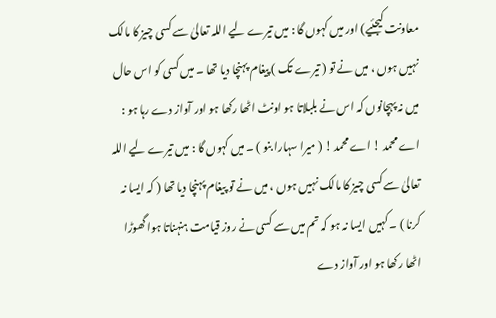معاونت کیجئیے) اور میں کہوں گا : میں تیرے لیے اللہ تعالیٰ سے کسی چیز کا مالک نہیں ہوں ، میں نے تو ( تیرے تک ) پیغام پہنچا دیا تھا ۔ میں کسی کو اس حال میں نہ پہچانوں کہ اس نے بلبلاتا ہو اونٹ اٹھا رکھا ہو اور آواز دے رہا ہو : اے محمد ! اے محمد ! ( میرا سہارا بنو ) ۔ میں کہوں گا : میں تیرے لیے اللہ تعالیٰ سے کسی چیز کا مالک نہیں ہوں ، میں نے تو پیغام پہنچا دیا تھا ( کہ ایسا نہ کرنا ) ۔ کہیں ایسا نہ ہو کہ تم میں سے کسی نے روز قیامت ہنہناتا ہوا گھوڑا اٹھا رکھا ہو اور آواز دے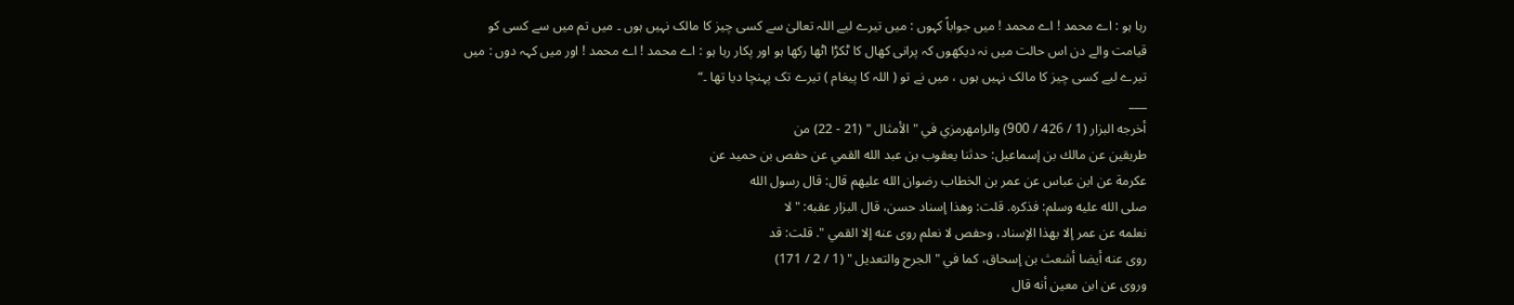رہا ہو : اے محمد ! اے محمد ! میں جواباً کہوں : میں تیرے لیے اللہ تعالیٰ سے کسی چیز کا مالک نہیں ہوں ۔ میں تم میں سے کسی کو قیامت والے دن اس حالت میں نہ دیکھوں کہ پرانی کھال کا ٹکڑا اٹھا رکھا ہو اور پکار رہا ہو : اے محمد ! اے محمد ! اور میں کہہ دوں : میں تیرے لیے کسی چیز کا مالک نہیں ہوں ، میں نے تو ( اللہ کا پیغام ) تیرے تک پہنچا دیا تھا ۔“
___
أخرجه البزار (1 / 426 / 900) والرامهرمزي في " الأمثال " (21 - 22) من
طريقين عن مالك بن إسماعيل: حدثنا يعقوب بن عبد الله القمي عن حفص بن حميد عن
عكرمة عن ابن عباس عن عمر بن الخطاب رضوان الله عليهم قال: قال رسول الله
صلى الله عليه وسلم: فذكره. قلت: وهذا إسناد حسن، قال البزار عقبه: " لا
نعلمه عن عمر إلا بهذا الإسناد، وحفص لا نعلم روى عنه إلا القمي ". قلت: قد
روى عنه أيضا أشعث بن إسحاق، كما في " الجرح والتعديل " (1 / 2 / 171)
وروى عن ابن معين أنه قال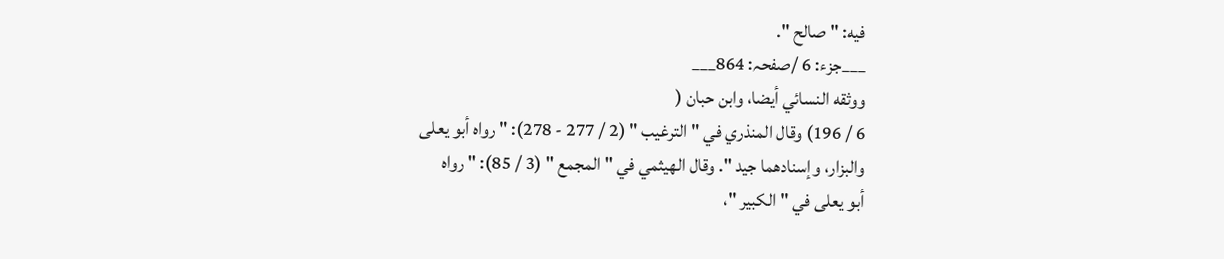فيه: " صالح ".
___جزء: 6 /صفحہ: 864___
ووثقه النسائي أيضا، وابن حبان (
6 / 196) وقال المنذري في " الترغيب " (2 / 277 - 278): " رواه أبو يعلى
والبزار، وإسنادهما جيد ". وقال الهيثمي في " المجمع " (3 / 85): " رواه
أبو يعلى في " الكبير "،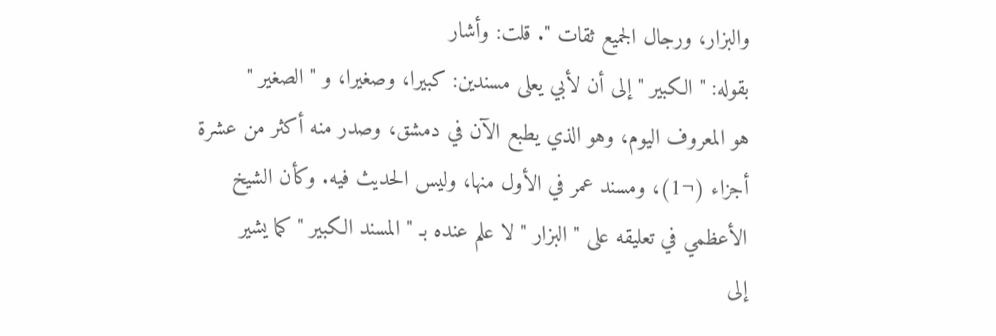والبزار، ورجال الجميع ثقات ". قلت: وأشار
بقوله: " الكبير " إلى أن لأبي يعلى مسندين: كبيرا، وصغيرا، و " الصغير "
هو المعروف اليوم، وهو الذي يطبع الآن في دمشق، وصدر منه أكثر من عشرة
أجزاء (¬1)، ومسند عمر في الأول منها، وليس الحديث فيه. وكأن الشيخ
الأعظمي في تعليقه على " البزار " لا علم عنده بـ " المسند الكبير " كما يشير
إلى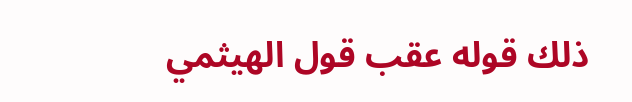ذلك قوله عقب قول الهيثمي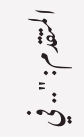المتقدم: ".. في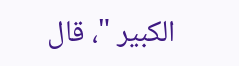الكبير "، قال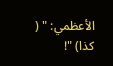الأعظمي: " (
كذا) "!